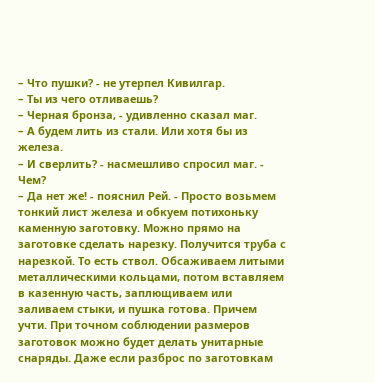– Что пушки? - не утерпел Кивилгар.
– Ты из чего отливаешь?
– Черная бронза, - удивленно сказал маг.
– А будем лить из стали. Или хотя бы из железа.
– И сверлить? - насмешливо спросил маг. - Чем?
– Да нет же! - пояснил Рей. - Просто возьмем тонкий лист железа и обкуем потихоньку каменную заготовку. Можно прямо на заготовке сделать нарезку. Получится труба с нарезкой. То есть ствол. Обсаживаем литыми металлическими кольцами, потом вставляем в казенную часть, заплющиваем или заливаем стыки, и пушка готова. Причем учти. При точном соблюдении размеров заготовок можно будет делать унитарные снаряды. Даже если разброс по заготовкам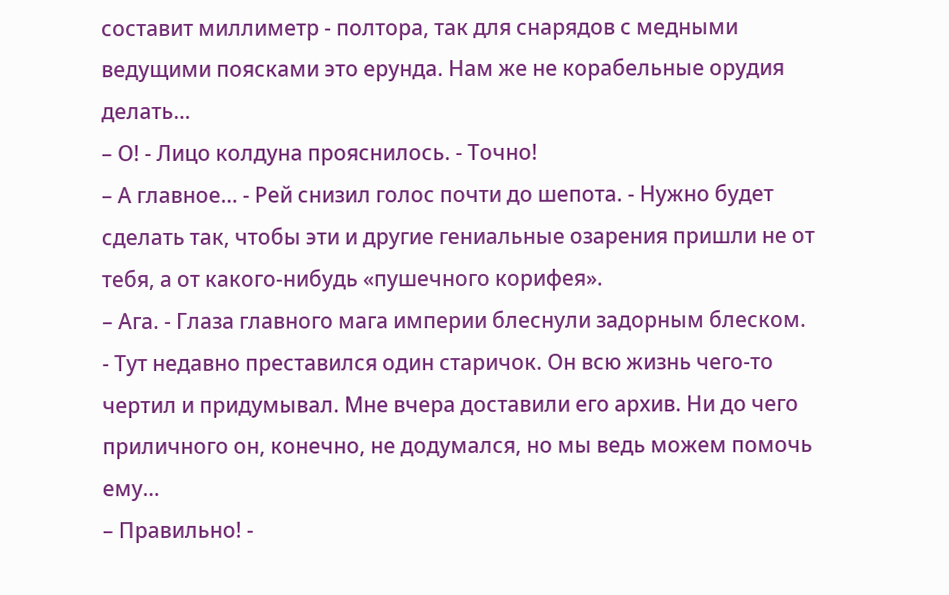составит миллиметр - полтора, так для снарядов с медными ведущими поясками это ерунда. Нам же не корабельные орудия делать…
– О! - Лицо колдуна прояснилось. - Точно!
– А главное… - Рей снизил голос почти до шепота. - Нужно будет сделать так, чтобы эти и другие гениальные озарения пришли не от тебя, а от какого-нибудь «пушечного корифея».
– Ага. - Глаза главного мага империи блеснули задорным блеском. - Тут недавно преставился один старичок. Он всю жизнь чего-то чертил и придумывал. Мне вчера доставили его архив. Ни до чего приличного он, конечно, не додумался, но мы ведь можем помочь ему…
– Правильно! -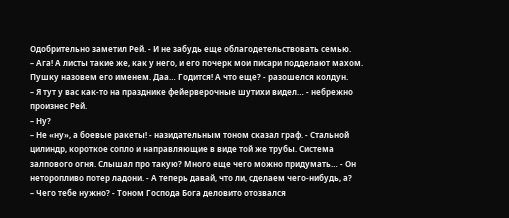Одобрительно заметил Рей. - И не забудь еще облагодетельствовать семью.
– Ага! А листы такие же, как у него, и его почерк мои писари подделают махом. Пушку назовем его именем. Даа… Годится! А что еще? - разошелся колдун.
– Я тут у вас как-то на празднике фейерверочные шутихи видел… - небрежно произнес Рей.
– Ну?
– Не «ну», а боевые ракеты! - назидательным тоном сказал граф. - Стальной цилиндр, короткое сопло и направляющие в виде той же трубы. Система залпового огня. Слышал про такую? Много еще чего можно придумать… - Он неторопливо потер ладони. - А теперь давай, что ли, сделаем чего-нибудь, а?
– Чего тебе нужно? - Тоном Господа Бога деловито отозвался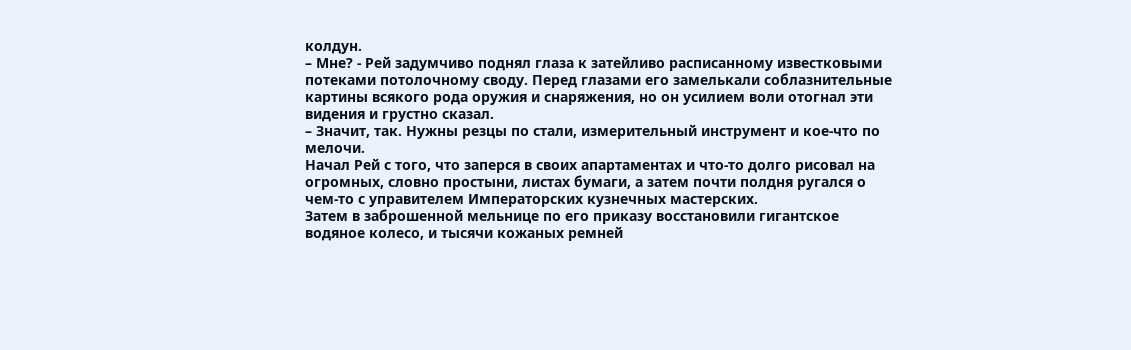колдун.
– Мне? - Рей задумчиво поднял глаза к затейливо расписанному известковыми потеками потолочному своду. Перед глазами его замелькали соблазнительные картины всякого рода оружия и снаряжения, но он усилием воли отогнал эти видения и грустно сказал.
– Значит, так. Нужны резцы по стали, измерительный инструмент и кое-что по мелочи.
Начал Рей с того, что заперся в своих апартаментах и что-то долго рисовал на огромных, словно простыни, листах бумаги, а затем почти полдня ругался о чем-то с управителем Императорских кузнечных мастерских.
Затем в заброшенной мельнице по его приказу восстановили гигантское водяное колесо, и тысячи кожаных ремней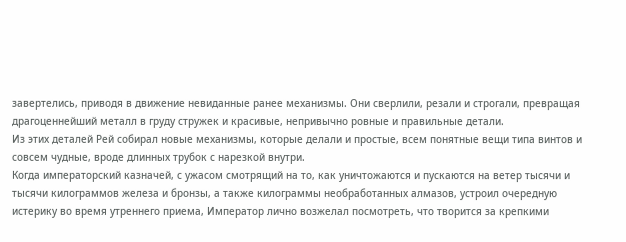завертелись, приводя в движение невиданные ранее механизмы. Они сверлили, резали и строгали, превращая драгоценнейший металл в груду стружек и красивые, непривычно ровные и правильные детали.
Из этих деталей Рей собирал новые механизмы, которые делали и простые, всем понятные вещи типа винтов и совсем чудные, вроде длинных трубок с нарезкой внутри.
Когда императорский казначей, с ужасом смотрящий на то, как уничтожаются и пускаются на ветер тысячи и тысячи килограммов железа и бронзы, а также килограммы необработанных алмазов, устроил очередную истерику во время утреннего приема, Император лично возжелал посмотреть, что творится за крепкими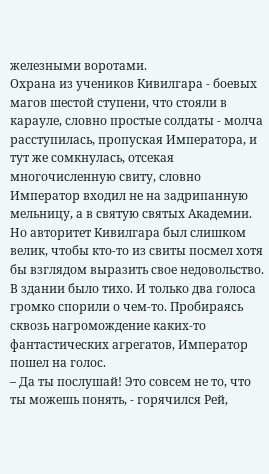железными воротами.
Охрана из учеников Кивилгара - боевых магов шестой ступени, что стояли в карауле, словно простые солдаты - молча расступилась, пропуская Императора, и тут же сомкнулась, отсекая многочисленную свиту, словно Император входил не на задрипанную мельницу, а в святую святых Академии. Но авторитет Кивилгара был слишком велик, чтобы кто-то из свиты посмел хотя бы взглядом выразить свое недовольство.
В здании было тихо. И только два голоса громко спорили о чем-то. Пробираясь сквозь нагромождение каких-то фантастических агрегатов, Император пошел на голос.
– Да ты послушай! Это совсем не то, что ты можешь понять, - горячился Рей,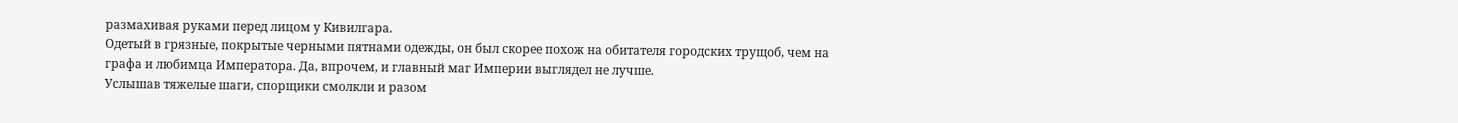размахивая руками перед лицом у Кивилгара.
Одетый в грязные, покрытые черными пятнами одежды, он был скорее похож на обитателя городских трущоб, чем на графа и любимца Императора. Да, впрочем, и главный маг Империи выглядел не лучше.
Услышав тяжелые шаги, спорщики смолкли и разом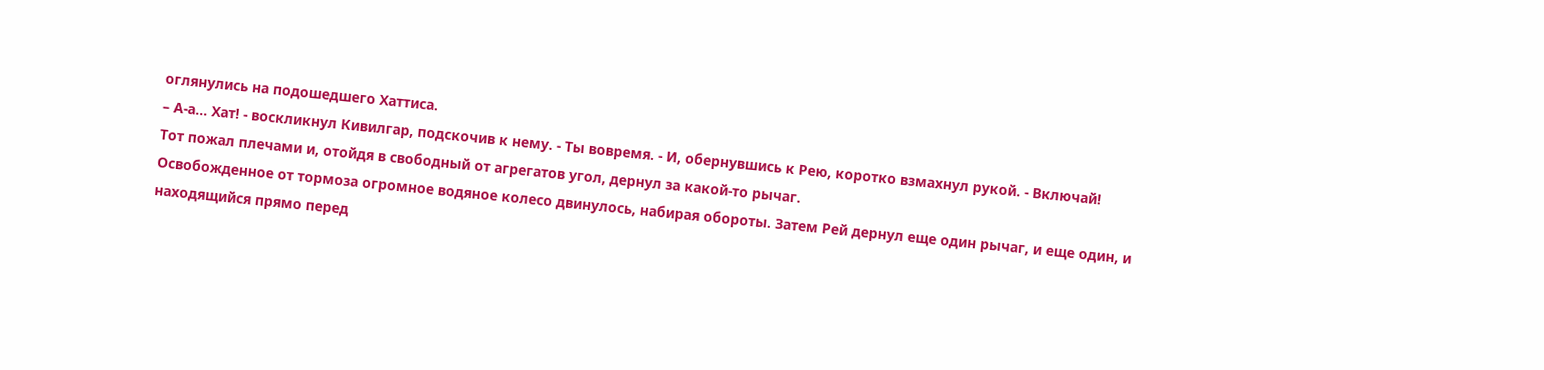оглянулись на подошедшего Хаттиса.
– А-а… Хат! - воскликнул Кивилгар, подскочив к нему. - Ты вовремя. - И, обернувшись к Рею, коротко взмахнул рукой. - Включай!
Тот пожал плечами и, отойдя в свободный от агрегатов угол, дернул за какой-то рычаг.
Освобожденное от тормоза огромное водяное колесо двинулось, набирая обороты. Затем Рей дернул еще один рычаг, и еще один, и находящийся прямо перед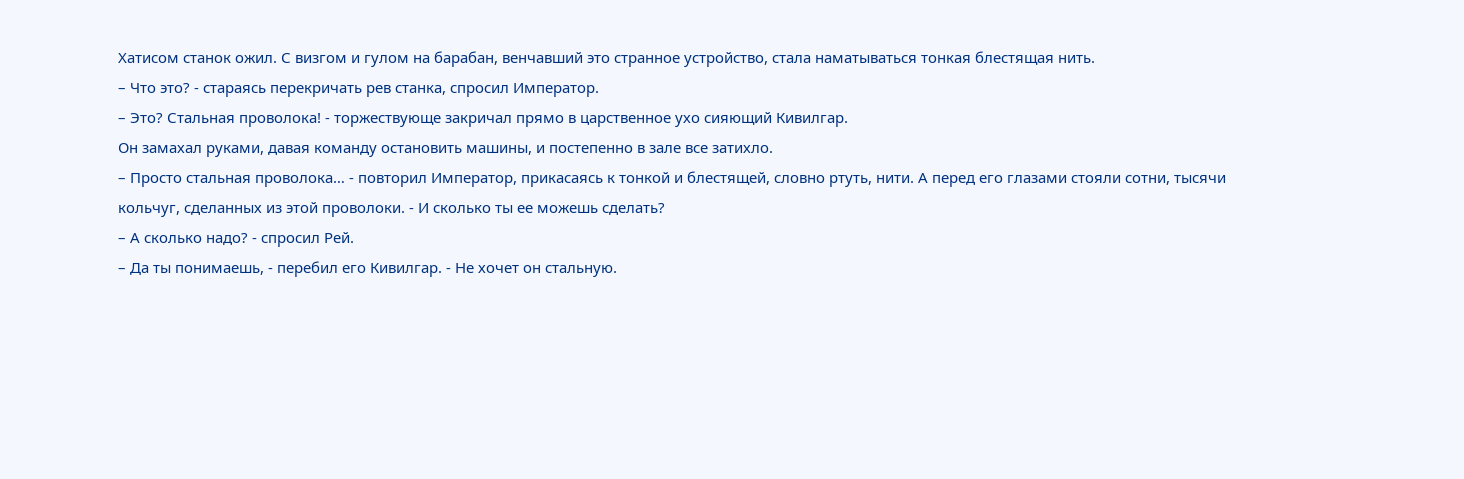Хатисом станок ожил. С визгом и гулом на барабан, венчавший это странное устройство, стала наматываться тонкая блестящая нить.
– Что это? - стараясь перекричать рев станка, спросил Император.
– Это? Стальная проволока! - торжествующе закричал прямо в царственное ухо сияющий Кивилгар.
Он замахал руками, давая команду остановить машины, и постепенно в зале все затихло.
– Просто стальная проволока… - повторил Император, прикасаясь к тонкой и блестящей, словно ртуть, нити. А перед его глазами стояли сотни, тысячи кольчуг, сделанных из этой проволоки. - И сколько ты ее можешь сделать?
– А сколько надо? - спросил Рей.
– Да ты понимаешь, - перебил его Кивилгар. - Не хочет он стальную.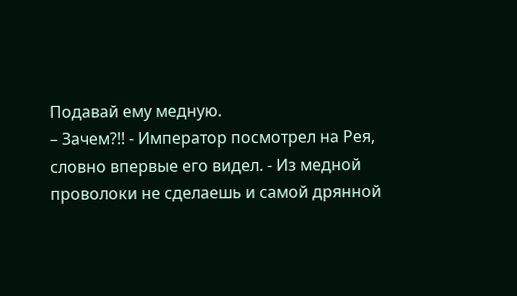Подавай ему медную.
– Зачем?!! - Император посмотрел на Рея, словно впервые его видел. - Из медной проволоки не сделаешь и самой дрянной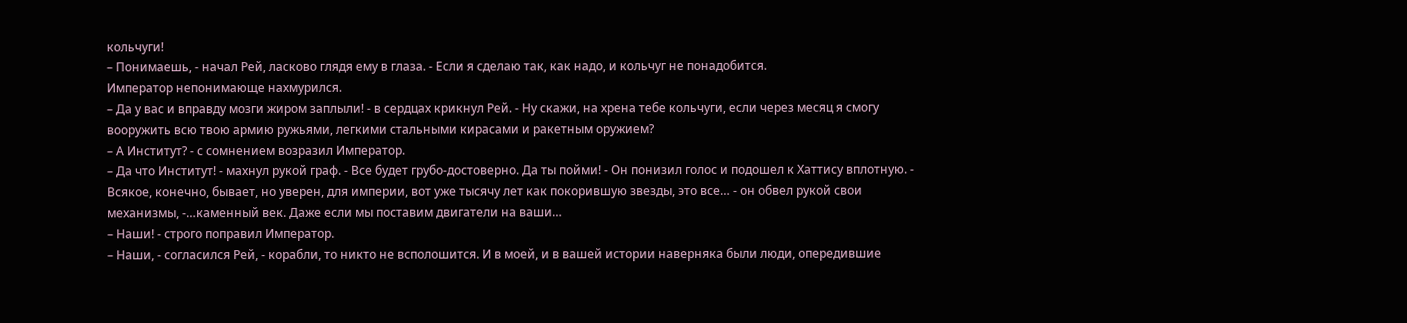кольчуги!
– Понимаешь, - начал Рей, ласково глядя ему в глаза. - Если я сделаю так, как надо, и кольчуг не понадобится.
Император непонимающе нахмурился.
– Да у вас и вправду мозги жиром заплыли! - в сердцах крикнул Рей. - Ну скажи, на хрена тебе кольчуги, если через месяц я смогу вооружить всю твою армию ружьями, легкими стальными кирасами и ракетным оружием?
– А Институт? - с сомнением возразил Император.
– Да что Институт! - махнул рукой граф. - Все будет грубо-достоверно. Да ты пойми! - Он понизил голос и подошел к Хаттису вплотную. - Всякое, конечно, бывает, но уверен, для империи, вот уже тысячу лет как покорившую звезды, это все… - он обвел рукой свои механизмы, -…каменный век. Даже если мы поставим двигатели на ваши…
– Наши! - строго поправил Император.
– Наши, - согласился Рей, - корабли, то никто не всполошится. И в моей, и в вашей истории наверняка были люди, опередившие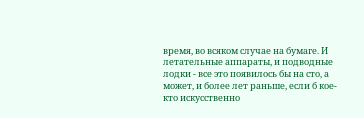время, во всяком случае на бумаге. И летательные аппараты, и подводные лодки - все это появилось бы на сто, а может, и более лет раньше, если б кое-кто искусственно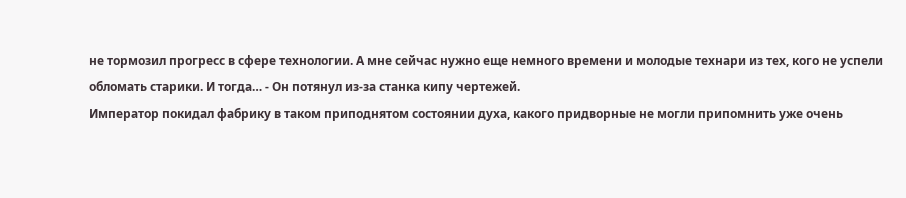не тормозил прогресс в сфере технологии. А мне сейчас нужно еще немного времени и молодые технари из тех, кого не успели обломать старики. И тогда… - Он потянул из-за станка кипу чертежей.
Император покидал фабрику в таком приподнятом состоянии духа, какого придворные не могли припомнить уже очень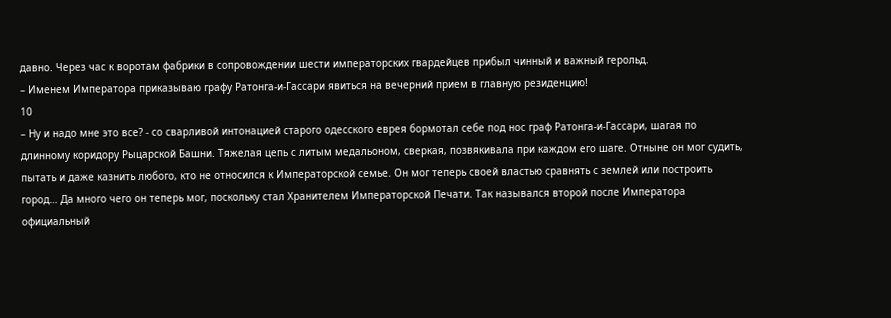давно. Через час к воротам фабрики в сопровождении шести императорских гвардейцев прибыл чинный и важный герольд.
– Именем Императора приказываю графу Ратонга-и-Гассари явиться на вечерний прием в главную резиденцию!
10
– Ну и надо мне это все? - со сварливой интонацией старого одесского еврея бормотал себе под нос граф Ратонга-и-Гассари, шагая по длинному коридору Рыцарской Башни. Тяжелая цепь с литым медальоном, сверкая, позвякивала при каждом его шаге. Отныне он мог судить, пытать и даже казнить любого, кто не относился к Императорской семье. Он мог теперь своей властью сравнять с землей или построить город… Да много чего он теперь мог, поскольку стал Хранителем Императорской Печати. Так назывался второй после Императора официальный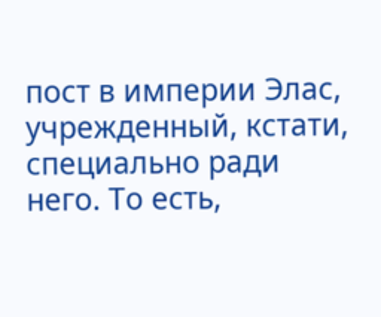пост в империи Элас, учрежденный, кстати, специально ради него. То есть,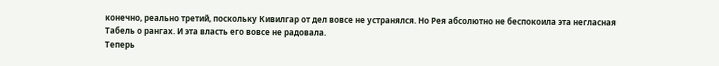конечно, реально третий, поскольку Кивилгар от дел вовсе не устранялся. Но Рея абсолютно не беспокоила эта негласная Табель о рангах. И эта власть его вовсе не радовала.
Теперь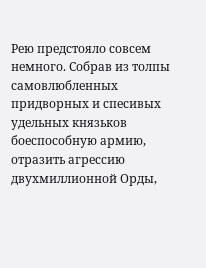Рею предстояло совсем немного. Собрав из толпы самовлюбленных придворных и спесивых удельных князьков боеспособную армию, отразить агрессию двухмиллионной Орды,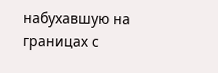набухавшую на границах с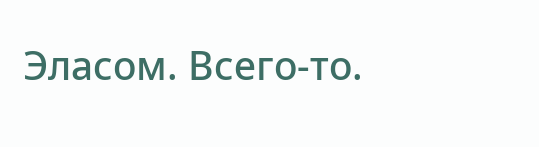Эласом. Всего-то.